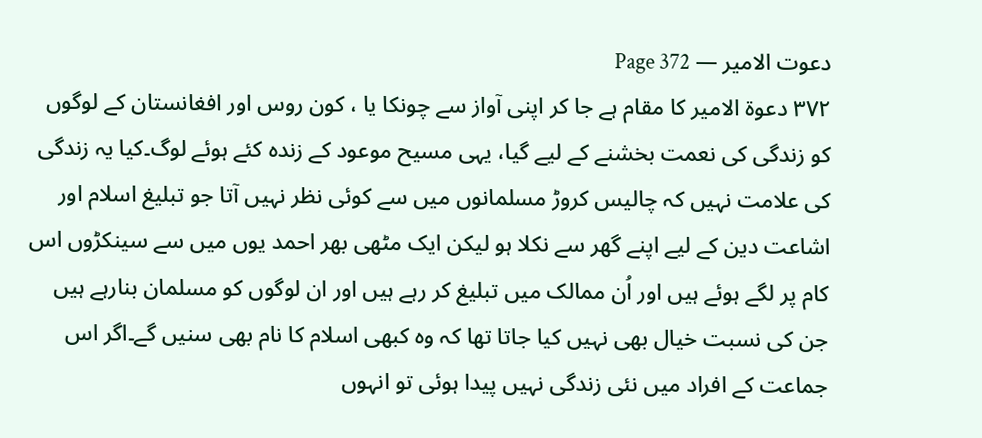دعوت الامیر — Page 372
۳۷۲ دعوة الامير کا مقام ہے جا کر اپنی آواز سے چونکا یا ، کون روس اور افغانستان کے لوگوں کو زندگی کی نعمت بخشنے کے لیے گیا، یہی مسیح موعود کے زندہ کئے ہوئے لوگ۔کیا یہ زندگی کی علامت نہیں کہ چالیس کروڑ مسلمانوں میں سے کوئی نظر نہیں آتا جو تبلیغ اسلام اور اشاعت دین کے لیے اپنے گھر سے نکلا ہو لیکن ایک مٹھی بھر احمد یوں میں سے سینکڑوں اس کام پر لگے ہوئے ہیں اور اُن ممالک میں تبلیغ کر رہے ہیں اور ان لوگوں کو مسلمان بنارہے ہیں جن کی نسبت خیال بھی نہیں کیا جاتا تھا کہ وہ کبھی اسلام کا نام بھی سنیں گے۔اگر اس جماعت کے افراد میں نئی زندگی نہیں پیدا ہوئی تو انہوں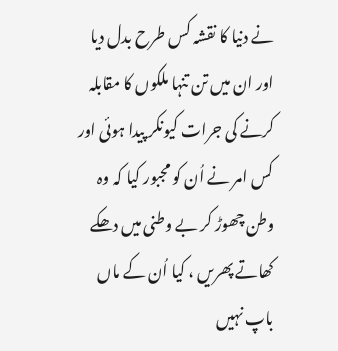نے دنیا کا نقشہ کس طرح بدل دیا اور ان میں تن تنہا ملکوں کا مقابلہ کرنے کی جرات کیونکر پیدا ہوئی اور کس امر نے اُن کو مجبور کیا کہ وہ وطن چھوڑ کر بے وطنی میں دھکے کھاتے پھریں ، کیا اُن کے ماں باپ نہیں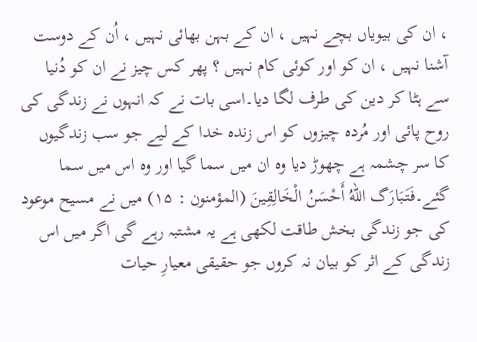، ان کی بیویاں بچے نہیں ، ان کے بہن بھائی نہیں ، اُن کے دوست آشنا نہیں ، ان کو اور کوئی کام نہیں ؟ پھر کس چیز نے ان کو دُنیا سے ہٹا کر دین کی طرف لگا دیا۔اسی بات نے کہ انہوں نے زندگی کی روح پائی اور مُردہ چیزوں کو اس زندہ خدا کے لیے جو سب زندگیوں کا سر چشمہ ہے چھوڑ دیا وہ ان میں سما گیا اور وہ اس میں سما گئے۔فَتَبَارَگ اللهُ أَحْسَنُ الْخَالِقِينَ (المؤمنون : ۱۵) میں نے مسیح موعود کی جو زندگی بخش طاقت لکھی ہے یہ مشتبہ رہے گی اگر میں اس زندگی کے اثر کو بیان نہ کروں جو حقیقی معیارِ حیات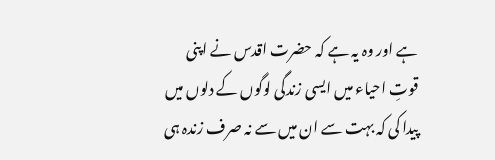ہے اور وہ یہ ہے کہ حضرت اقدس نے اپنی قوتِ احیاء میں ایسی زندگی لوگوں کے دلوں میں پیدا کی کہ بہت سے ان میں سے نہ صرف زندہ ہی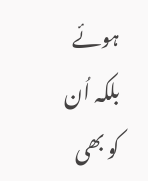ہوئے بلکہ اُن کو بھی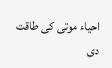احیاء موتی کی طاقت دی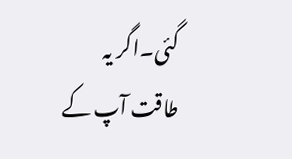گئی۔اگر یہ طاقت آپ کے